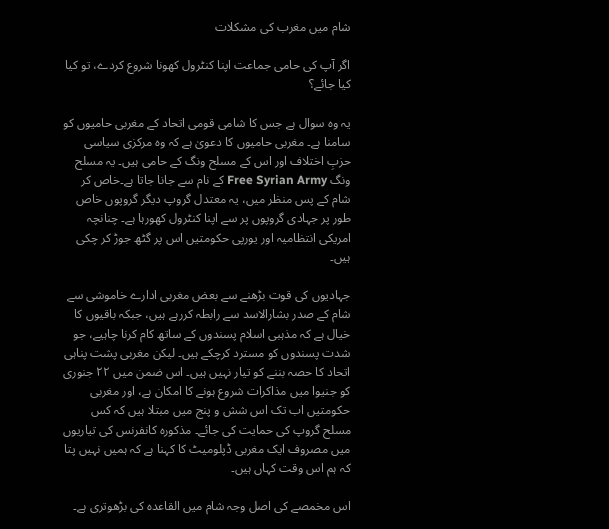شام میں مغرب کی مشکلات

اگر آپ کی حامی جماعت اپنا کنٹرول کھونا شروع کردے، تو کیا کیا جائے؟

یہ وہ سوال ہے جس کا شامی قومی اتحاد کے مغربی حامیوں کو سامنا ہے۔ مغربی حامیوں کا دعویٰ ہے کہ وہ مرکزی سیاسی حزبِ اختلاف اور اس کے مسلح ونگ کے حامی ہیں۔ یہ مسلح ونگ Free Syrian Army کے نام سے جانا جاتا ہے۔خاص کر شام کے پس منظر میں، یہ معتدل گروپ دیگر گروپوں خاص طور پر جہادی گروپوں پر سے اپنا کنٹرول کھورہا ہے۔ چنانچہ امریکی انتظامیہ اور یورپی حکومتیں اس پر گٹھ جوڑ کر چکی ہیں۔

جہادیوں کی قوت بڑھنے سے بعض مغربی ادارے خاموشی سے شام کے صدر بشارالاسد سے رابطہ کررہے ہیں، جبکہ باقیوں کا خیال ہے کہ مذہبی اسلام پسندوں کے ساتھ کام کرنا چاہیے، جو شدت پسندوں کو مسترد کرچکے ہیں۔ لیکن مغربی پشت پناہی اتحاد کا حصہ بننے کو تیار نہیں ہیں۔ اس ضمن میں ۲۲ جنوری کو جنیوا میں مذاکرات شروع ہونے کا امکان ہے، اور مغربی حکومتیں اب تک اس شش و پنج میں مبتلا ہیں کہ کس مسلح گروپ کی حمایت کی جائے۔ مذکورہ کانفرنس کی تیاریوں میں مصروف ایک مغربی ڈپلومیٹ کا کہنا ہے کہ ہمیں نہیں پتا کہ ہم اس وقت کہاں ہیں۔

اس مخمصے کی اصل وجہ شام میں القاعدہ کی بڑھوتری ہے۔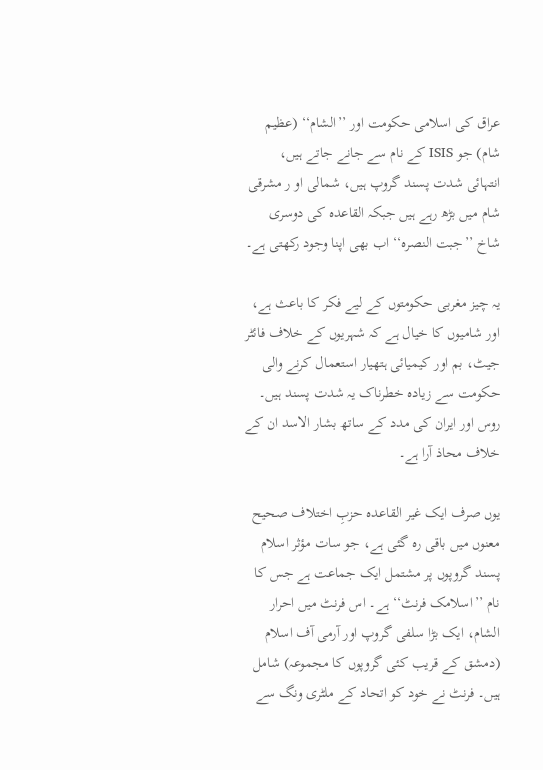عراق کی اسلامی حکومت اور ’’الشام‘‘ (عظیم شام) جو ISIS کے نام سے جانے جاتے ہیں، انتہائی شدت پسند گروپ ہیں، شمالی او ر مشرقی شام میں بڑھ رہے ہیں جبکہ القاعدہ کی دوسری شاخ ’’جبت النصرہ‘‘ اب بھی اپنا وجود رکھتی ہے۔

یہ چیز مغربی حکومتوں کے لیے فکر کا باعث ہے، اور شامیوں کا خیال ہے کہ شہریوں کے خلاف فائٹر جیٹ، بم اور کیمیائی ہتھیار استعمال کرنے والی حکومت سے زیادہ خطرناک یہ شدت پسند ہیں۔ روس اور ایران کی مدد کے ساتھ بشار الاسد ان کے خلاف محاذ آرا ہے۔

یوں صرف ایک غیر القاعدہ حزبِ اختلاف صحیح معنوں میں باقی رہ گئی ہے، جو سات مؤثر اسلام پسند گروپوں پر مشتمل ایک جماعت ہے جس کا نام ’’اسلامک فرنٹ‘‘ ہے۔ اس فرنٹ میں احرار الشام، ایک بڑا سلفی گروپ اور آرمی آف اسلام (دمشق کے قریب کئی گروپوں کا مجموعہ) شامل ہیں۔ فرنٹ نے خود کو اتحاد کے ملٹری ونگ سے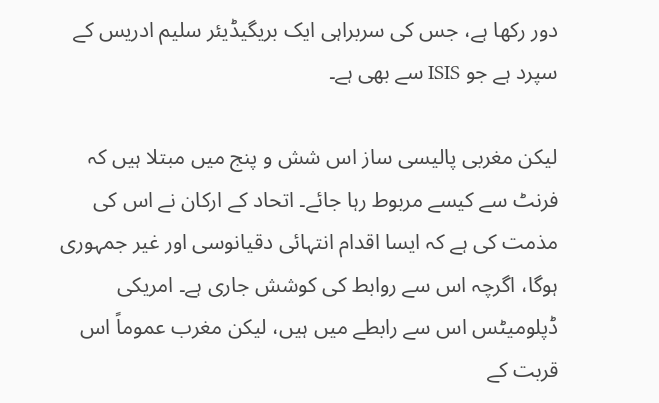دور رکھا ہے، جس کی سربراہی ایک بریگیڈیئر سلیم ادریس کے سپرد ہے جو ISIS سے بھی ہے۔

لیکن مغربی پالیسی ساز اس شش و پنج میں مبتلا ہیں کہ فرنٹ سے کیسے مربوط رہا جائے۔ اتحاد کے ارکان نے اس کی مذمت کی ہے کہ ایسا اقدام انتہائی دقیانوسی اور غیر جمہوری ہوگا، اگرچہ اس سے روابط کی کوشش جاری ہے۔ امریکی ڈپلومیٹس اس سے رابطے میں ہیں، لیکن مغرب عموماً اس قربت کے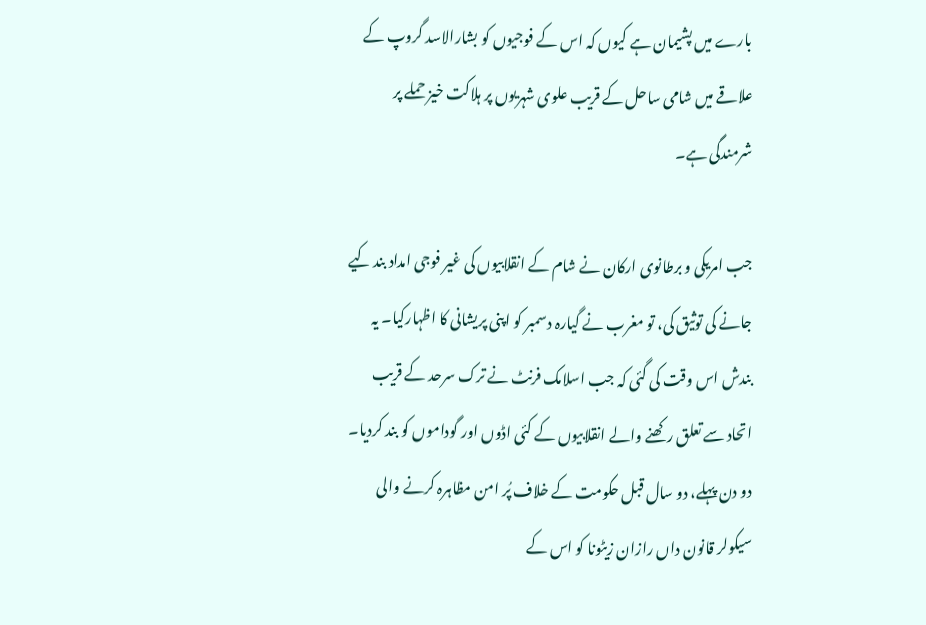بارے میں پشیمان ہے کیوں کہ اس کے فوجیوں کو بشارالاسد گروپ کے علاقے میں شامی ساحل کے قریب علوی شہریوں پر ہلاکت خیز حملے پر شرمندگی ہے۔

جب امریکی و برطانوی ارکان نے شام کے انقلابیوں کی غیر فوجی امداد بند کیے جانے کی توثیق کی، تو مغرب نے گیارہ دسمبر کو اپنی پریشانی کا اظہارکیا۔ یہ بندش اس وقت کی گئی کہ جب اسلامک فرنٹ نے ترک سرحد کے قریب اتحاد سے تعلق رکھنے والے انقلابیوں کے کئی اڈوں اور گوداموں کو بند کردیا۔ دو دن پہلے، دو سال قبل حکومت کے خلاف پُر امن مظاہرہ کرنے والی سیکولر قانون داں رازان زیٹونا کو اس کے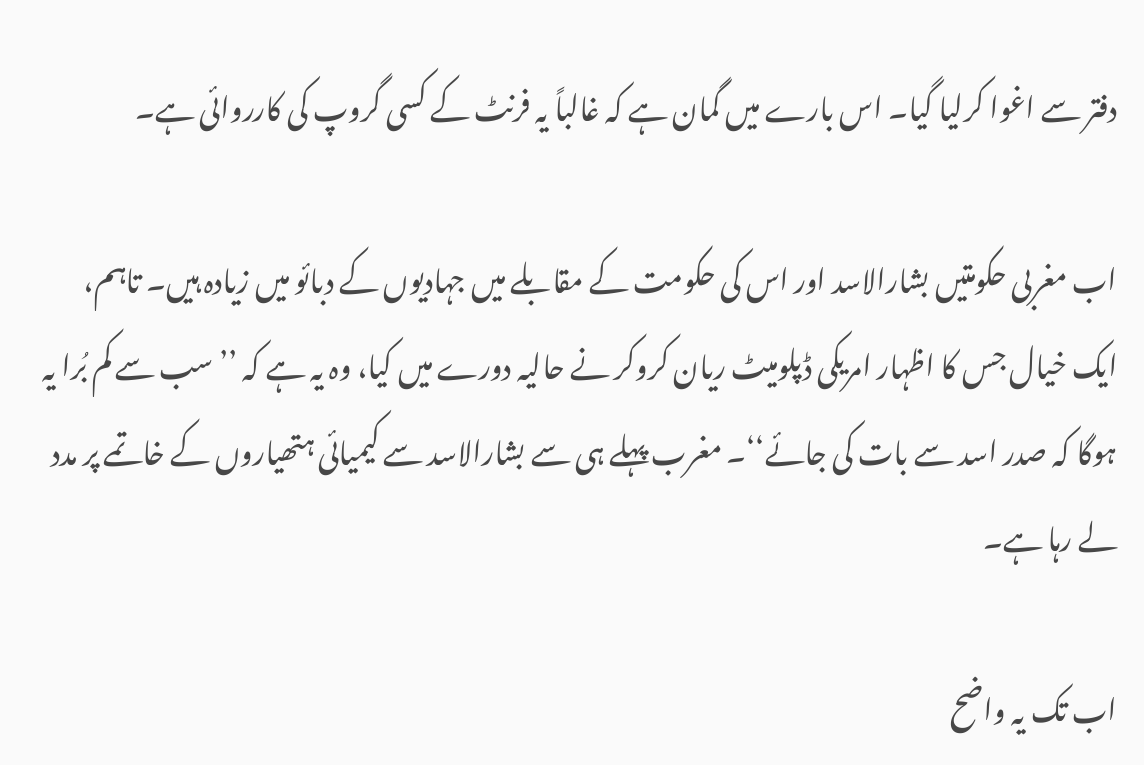دفتر سے اغوا کرلیا گیا۔ اس بارے میں گمان ہے کہ غالباً یہ فرنٹ کے کسی گروپ کی کارروائی ہے۔

اب مغربی حکومتیں بشارالاسد اور اس کی حکومت کے مقابلے میں جہادیوں کے دبائو میں زیادہ ہیں۔ تاہم، ایک خیال جس کا اظہار امریکی ڈپلومیٹ ریان کروکر نے حالیہ دورے میں کیا، وہ یہ ہے کہ ’’سب سے کم بُرا یہ ہوگا کہ صدر اسد سے بات کی جائے‘‘۔ مغرب پہلے ہی سے بشارالاسد سے کیمیائی ہتھیاروں کے خاتمے پر مدد لے رہا ہے۔

اب تک یہ واضح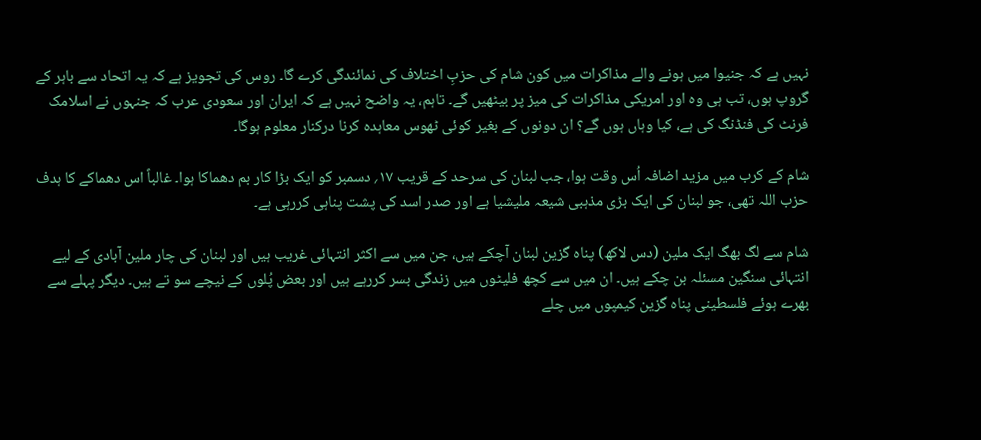نہیں ہے کہ جنیوا میں ہونے والے مذاکرات میں کون شام کی حزبِ اختلاف کی نمائندگی کرے گا۔ روس کی تجویز ہے کہ یہ اتحاد سے باہر کے گروپ ہوں، تب ہی وہ اور امریکی مذاکرات کی میز پر بیٹھیں گے۔ تاہم، یہ واضح نہیں ہے کہ ایران اور سعودی عرب کہ جنہوں نے اسلامک فرنٹ کی فنڈنگ کی ہے، کیا وہاں ہوں گے؟ ان دونوں کے بغیر کوئی ٹھوس معاہدہ کرنا درکنار معلوم ہوگا۔

شام کے کرب میں مزید اضافہ اُس وقت ہوا، جب لبنان کی سرحد کے قریب ۱۷؍ دسمبر کو ایک بڑا کار بم دھماکا ہوا۔ غالباً اس دھماکے کا ہدف حزب اللہ تھی، جو لبنان کی ایک بڑی مذہبی شیعہ ملیشیا ہے اور صدر اسد کی پشت پناہی کررہی ہے۔

شام سے لگ بھگ ایک ملین (دس لاکھ) پناہ گزین لبنان آچکے ہیں، جن میں سے اکثر انتہائی غریب ہیں اور لبنان کی چار ملین آبادی کے لیے انتہائی سنگین مسئلہ بن چکے ہیں۔ ان میں سے کچھ فلیٹوں میں زندگی بسر کررہے ہیں اور بعض پُلوں کے نیچے سو تے ہیں۔ دیگر پہلے سے بھرے ہوئے فلسطینی پناہ گزین کیمپوں میں چلے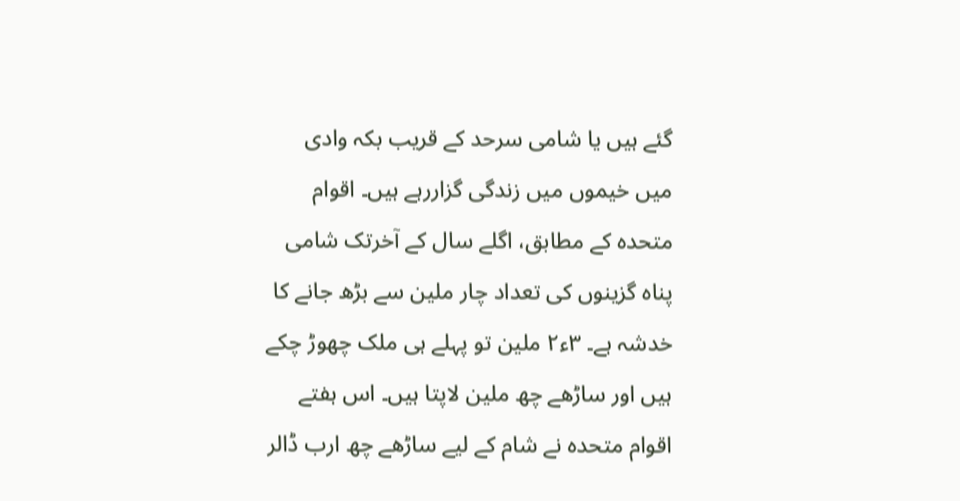گئے ہیں یا شامی سرحد کے قریب بکہ وادی میں خیموں میں زندگی گزاررہے ہیں۔ اقوام متحدہ کے مطابق، اگلے سال کے آخرتک شامی پناہ گزینوں کی تعداد چار ملین سے بڑھ جانے کا خدشہ ہے۔ ۳ء۲ ملین تو پہلے ہی ملک چھوڑ چکے ہیں اور ساڑھے چھ ملین لاپتا ہیں۔ اس ہفتے اقوام متحدہ نے شام کے لیے ساڑھے چھ ارب ڈالر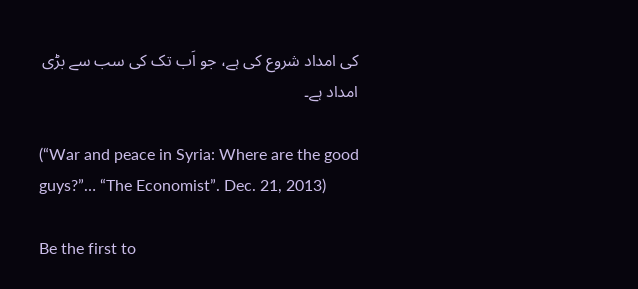کی امداد شروع کی ہے، جو اَب تک کی سب سے بڑی امداد ہے۔

(“War and peace in Syria: Where are the good guys?”… “The Economist”. Dec. 21, 2013)

Be the first to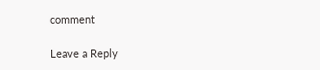comment

Leave a Reply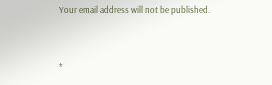Your email address will not be published.


*